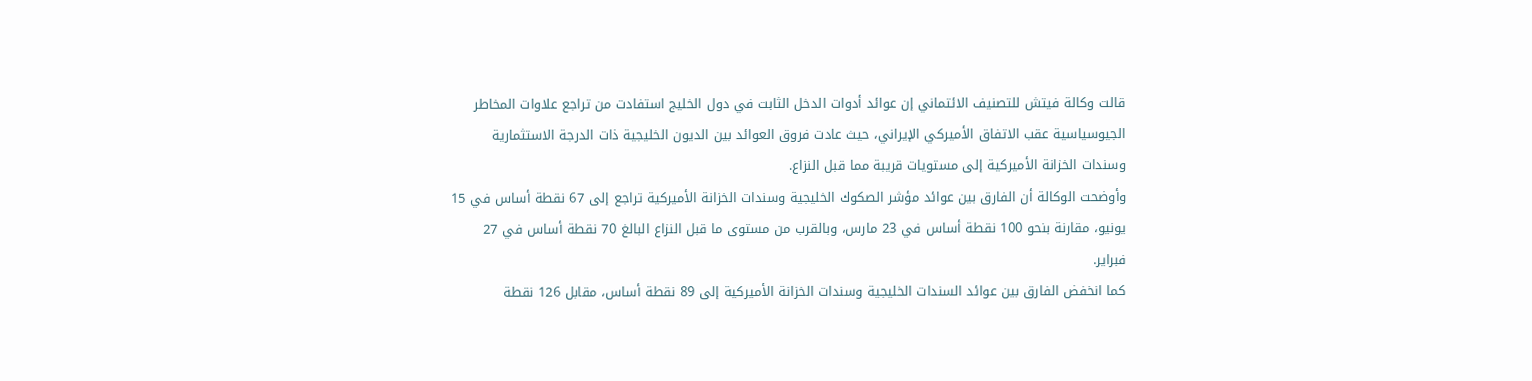قالت وكالة فيتش للتصنيف الائتماني إن عوائد أدوات الدخل الثابت في دول الخليج استفادت من تراجع علاوات المخاطر الجيوسياسية عقب الاتفاق الأميركي الإيراني، حيث عادت فروق العوائد بين الديون الخليجية ذات الدرجة الاستثمارية وسندات الخزانة الأميركية إلى مستويات قريبة مما قبل النزاع.
وأوضحت الوكالة أن الفارق بين عوائد مؤشر الصكوك الخليجية وسندات الخزانة الأميركية تراجع إلى 67 نقطة أساس في 15 يونيو، مقارنة بنحو 100 نقطة أساس في 23 مارس، وبالقرب من مستوى ما قبل النزاع البالغ 70 نقطة أساس في 27 فبراير.
كما انخفض الفارق بين عوائد السندات الخليجية وسندات الخزانة الأميركية إلى 89 نقطة أساس، مقابل 126 نقطة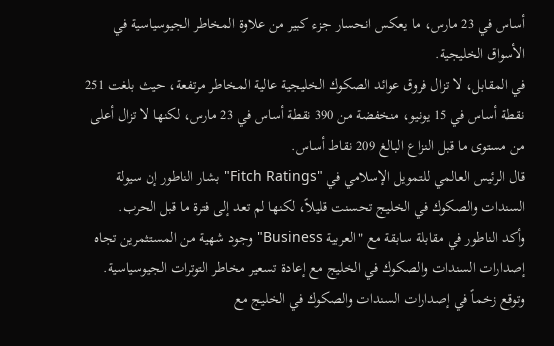أساس في 23 مارس، ما يعكس انحسار جزء كبير من علاوة المخاطر الجيوسياسية في الأسواق الخليجية.
في المقابل، لا تزال فروق عوائد الصكوك الخليجية عالية المخاطر مرتفعة، حيث بلغت 251 نقطة أساس في 15 يونيو، منخفضة من 390 نقطة أساس في 23 مارس، لكنها لا تزال أعلى من مستوى ما قبل النزاع البالغ 209 نقاط أساس.
قال الرئيس العالمي للتمويل الإسلامي في "Fitch Ratings" بشار الناطور إن سيولة السندات والصكوك في الخليج تحسنت قليلاً، لكنها لم تعد إلى فترة ما قبل الحرب.
وأكد الناطور في مقابلة سابقة مع "العربية Business" وجود شهية من المستثمرين تجاه إصدارات السندات والصكوك في الخليج مع إعادة تسعير مخاطر التوترات الجيوسياسية.
وتوقع زخماً في إصدارات السندات والصكوك في الخليج مع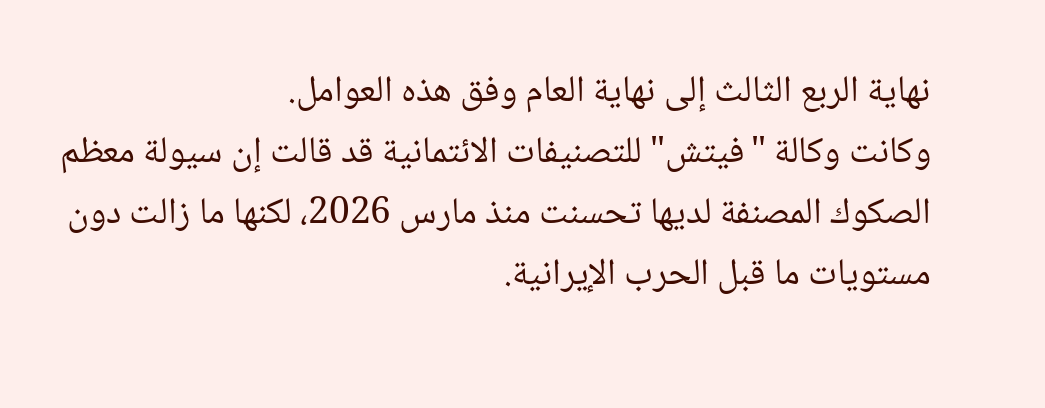نهاية الربع الثالث إلى نهاية العام وفق هذه العوامل.
وكانت وكالة "فيتش" للتصنيفات الائتمانية قد قالت إن سيولة معظم الصكوك المصنفة لديها تحسنت منذ مارس 2026، لكنها ما زالت دون مستويات ما قبل الحرب الإيرانية.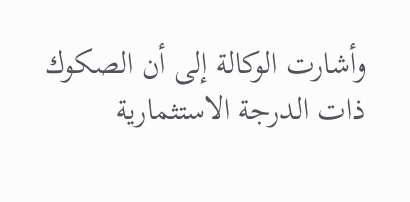وأشارت الوكالة إلى أن الصكوك ذات الدرجة الاستثمارية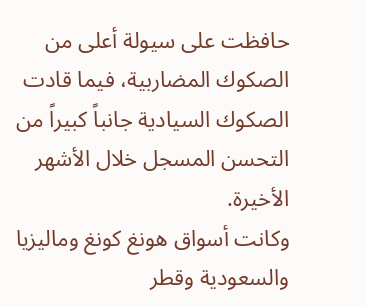حافظت على سيولة أعلى من الصكوك المضاربية، فيما قادت الصكوك السيادية جانباً كبيراً من التحسن المسجل خلال الأشهر الأخيرة.
وكانت أسواق هونغ كونغ وماليزيا والسعودية وقطر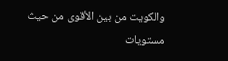والكويت من بين الأقوى من حيث مستويات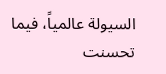السيولة عالمياً، فيما تحسنت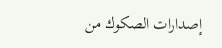إصدارات الصكوك من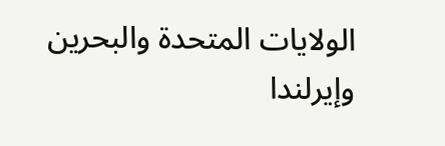الولايات المتحدة والبحرين وإيرلندا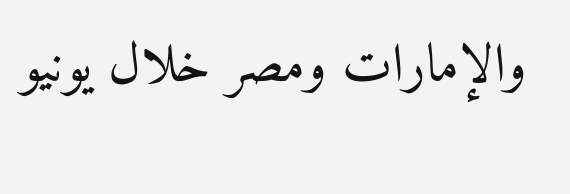والإمارات ومصر خلال يونيو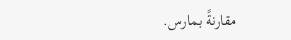مقارنةً بمارس.